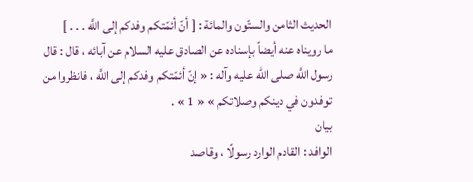الحديث الثامن والستّون والمائة : [ أنّ أئمّتكم وفدكم إلى اللَّه . . . ]
ما رويناه عنه أيضاً بإسناده عن الصادق عليه السلام عن آبائه ، قال : قال رسول اللَّه صلى الله عليه وآله : « إنّ أئمّتكم وفدكم إلى اللَّه ، فانظروا من توفدون في دينكم وصلاتكم » « 1 » .
بيان
الوافد : القادم الوارد رسولًا ، وقاصد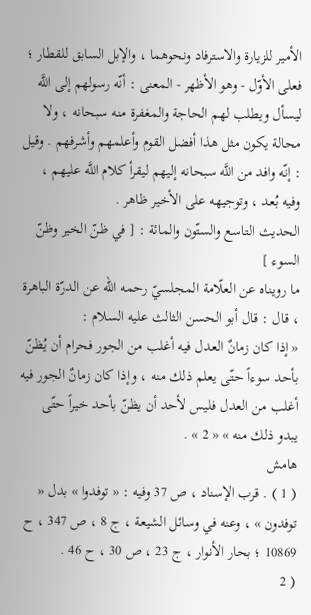الأمير للزيارة والاسترفاد ونحوهما ، والإبل السابق للقطار ؛ فعلى الأوّل - وهو الأظهر - المعنى : أنّه رسولهم إلى اللَّه ليسأل ويطلب لهم الحاجة والمغفرة منه سبحانه ، ولا محالة يكون مثل هذا أفضل القوم وأعلمهم وأشرفهم . وقيل : إنّه وافد من اللَّه سبحانه إليهم ليقرأ كلام اللَّه عليهم ، وفيه بُعد ، وتوجيهه على الأخير ظاهر .
الحديث التاسع والستّون والمائة : [ في ظنّ الخير وظنّ السوء ]
ما رويناه عن العلّامة المجلسيّ رحمه الله عن الدرّة الباهرة ، قال : قال أبو الحسن الثالث عليه السلام :
« إذا كان زمانٌ العدل فيه أغلب من الجور فحرام أن يُظنّ بأحد سوءاً حتّى يعلم ذلك منه ، وإذا كان زمانٌ الجور فيه أغلب من العدل فليس لأحد أن يظنّ بأحد خيراً حتّى يبدو ذلك منه » « 2 » .
هامش
( 1 ) . قرب الإسناد ، ص 37 وفيه : « توفدوا » بدل « توفدون » ، وعنه في وسائل الشيعة ، ج 8 ، ص 347 ، ح 10869 ؛ بحار الأنوار ، ج 23 ، ص 30 ، ح 46 .
( 2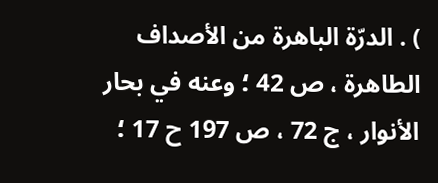) . الدرّة الباهرة من الأصداف الطاهرة ، ص 42 ؛ وعنه في بحار الأنوار ، ج 72 ، ص 197 ح 17 ؛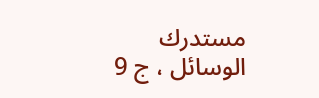مستدرك الوسائل ، ج 9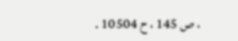، ص 145 ، ح 10504 .